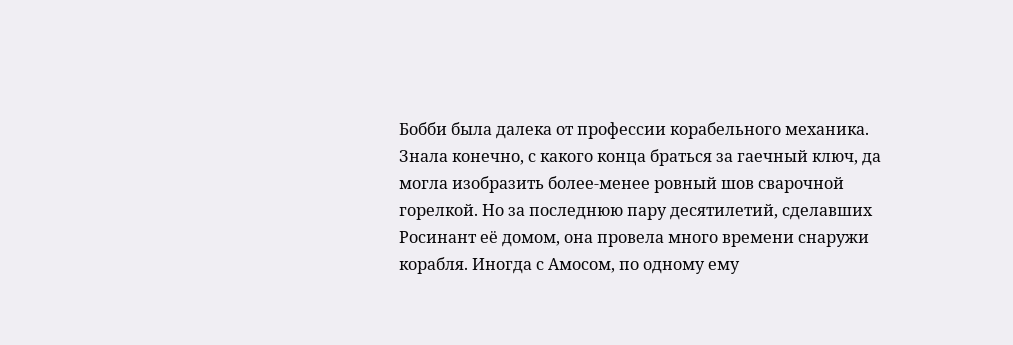Бобби была далека от профессии корабельного механика. Знала конечно, с какого конца браться за гаечный ключ, да могла изобразить более-менее ровный шов сварочной горелкой. Но за последнюю пару десятилетий, сделавших Росинант её домом, она провела много времени снаружи корабля. Иногда с Амосом, по одному ему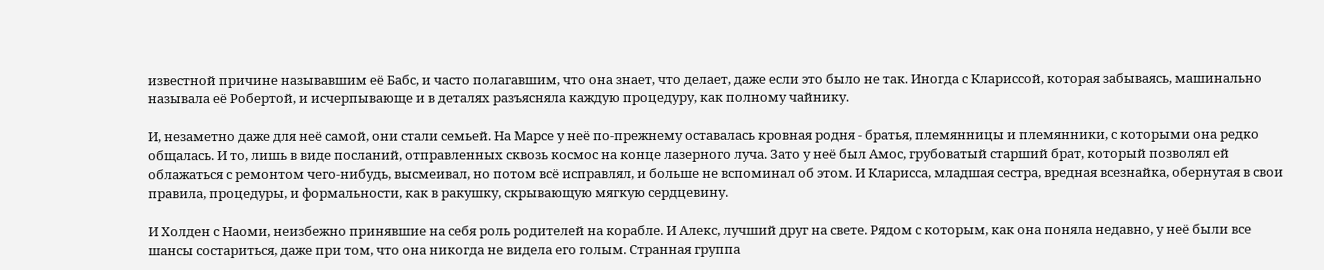известной причине называвшим её Бабс, и часто полагавшим, что она знает, что делает, даже если это было не так. Иногда с Клариссой, которая забываясь, машинально называла её Робертой, и исчерпывающе и в деталях разъясняла каждую процедуру, как полному чайнику.

И, незаметно даже для неё самой, они стали семьей. На Марсе у неё по-прежнему оставалась кровная родня - братья, племянницы и племянники, с которыми она редко общалась. И то, лишь в виде посланий, отправленных сквозь космос на конце лазерного луча. Зато у неё был Амос, грубоватый старший брат, который позволял ей облажаться с ремонтом чего-нибудь, высмеивал, но потом всё исправлял, и больше не вспоминал об этом. И Кларисса, младшая сестра, вредная всезнайка, обернутая в свои правила, процедуры, и формальности, как в ракушку, скрывающую мягкую сердцевину.

И Холден с Наоми, неизбежно принявшие на себя роль родителей на корабле. И Алекс, лучший друг на свете. Рядом с которым, как она поняла недавно, у неё были все шансы состариться, даже при том, что она никогда не видела его голым. Странная группа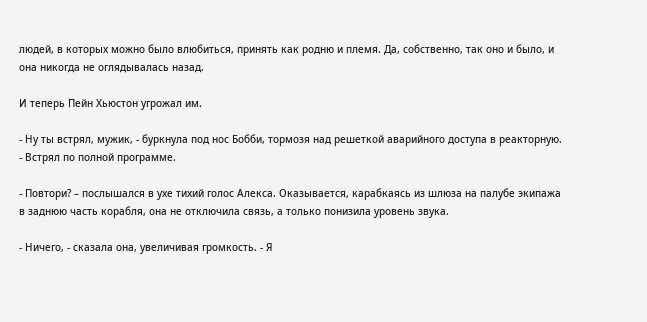людей, в которых можно было влюбиться, принять как родню и племя. Да, собственно, так оно и было, и она никогда не оглядывалась назад.

И теперь Пейн Хьюстон угрожал им.

- Ну ты встрял, мужик, - буркнула под нос Бобби, тормозя над решеткой аварийного доступа в реакторную. - Встрял по полной программе.

- Повтори? – послышался в ухе тихий голос Алекса. Оказывается, карабкаясь из шлюза на палубе экипажа в заднюю часть корабля, она не отключила связь, а только понизила уровень звука.

- Ничего, - сказала она, увеличивая громкость. - Я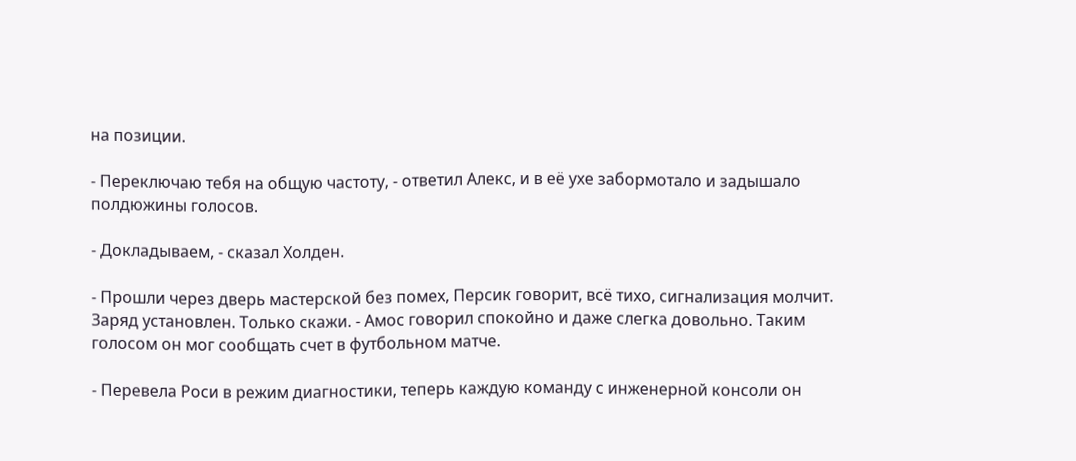на позиции.

- Переключаю тебя на общую частоту, - ответил Алекс, и в её ухе забормотало и задышало полдюжины голосов.

- Докладываем, - сказал Холден.

- Прошли через дверь мастерской без помех, Персик говорит, всё тихо, сигнализация молчит. Заряд установлен. Только скажи. - Амос говорил спокойно и даже слегка довольно. Таким голосом он мог сообщать счет в футбольном матче.

- Перевела Роси в режим диагностики, теперь каждую команду с инженерной консоли он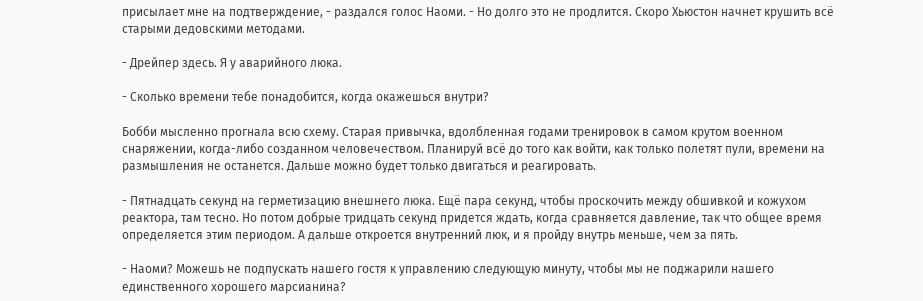присылает мне на подтверждение, - раздался голос Наоми. - Но долго это не продлится. Скоро Хьюстон начнет крушить всё старыми дедовскими методами.

- Дрейпер здесь. Я у аварийного люка.

- Сколько времени тебе понадобится, когда окажешься внутри?

Бобби мысленно прогнала всю схему. Старая привычка, вдолбленная годами тренировок в самом крутом военном снаряжении, когда-либо созданном человечеством. Планируй всё до того как войти, как только полетят пули, времени на размышления не останется. Дальше можно будет только двигаться и реагировать.

- Пятнадцать секунд на герметизацию внешнего люка. Ещё пара секунд, чтобы проскочить между обшивкой и кожухом реактора, там тесно. Но потом добрые тридцать секунд придется ждать, когда сравняется давление, так что общее время определяется этим периодом. А дальше откроется внутренний люк, и я пройду внутрь меньше, чем за пять.

- Наоми? Можешь не подпускать нашего гостя к управлению следующую минуту, чтобы мы не поджарили нашего единственного хорошего марсианина?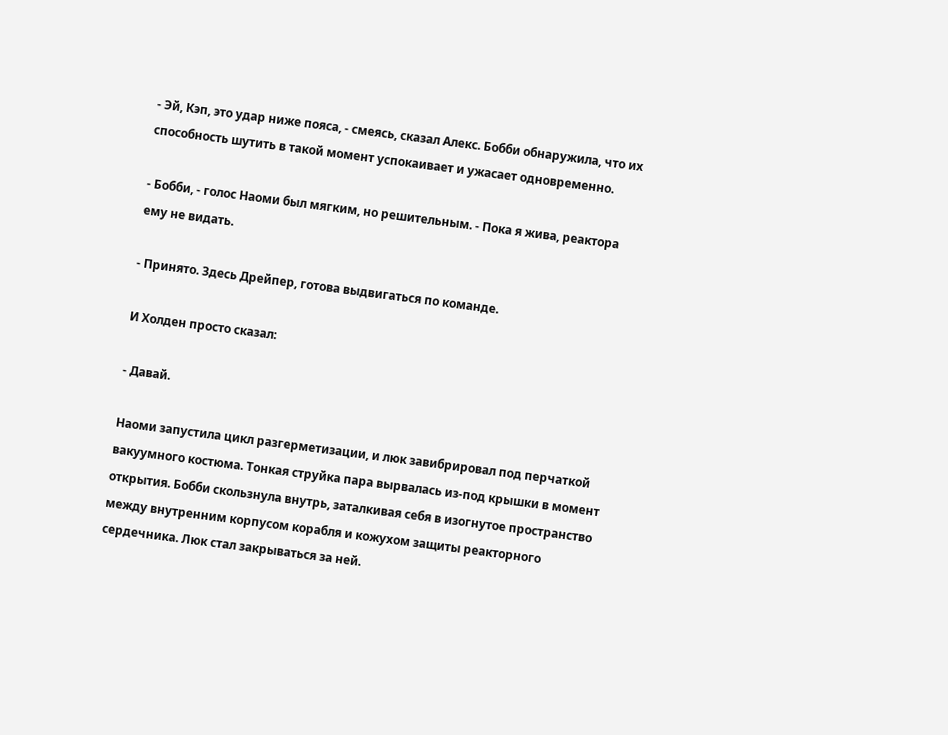- Эй, Кэп, это удар ниже пояса, - смеясь, сказал Алекс. Бобби обнаружила, что их способность шутить в такой момент успокаивает и ужасает одновременно.

- Бобби, - голос Наоми был мягким, но решительным. - Пока я жива, реактора ему не видать.

- Принято. Здесь Дрейпер, готова выдвигаться по команде.

И Холден просто сказал:

- Давай.

Наоми запустила цикл разгерметизации, и люк завибрировал под перчаткой вакуумного костюма. Тонкая струйка пара вырвалась из-под крышки в момент открытия. Бобби скользнула внутрь, заталкивая себя в изогнутое пространство между внутренним корпусом корабля и кожухом защиты реакторного сердечника. Люк стал закрываться за ней.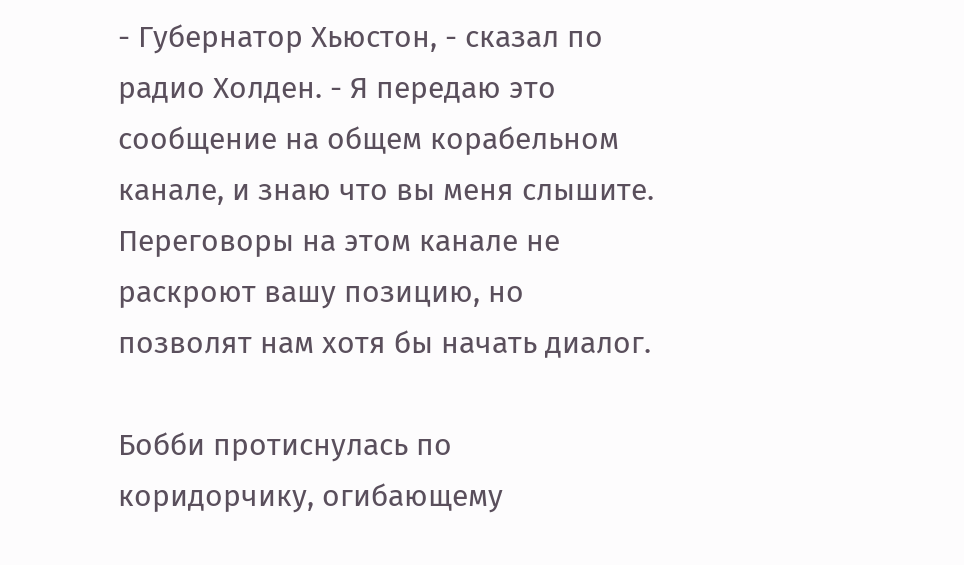- Губернатор Хьюстон, - сказал по радио Холден. - Я передаю это сообщение на общем корабельном канале, и знаю что вы меня слышите. Переговоры на этом канале не раскроют вашу позицию, но позволят нам хотя бы начать диалог.

Бобби протиснулась по коридорчику, огибающему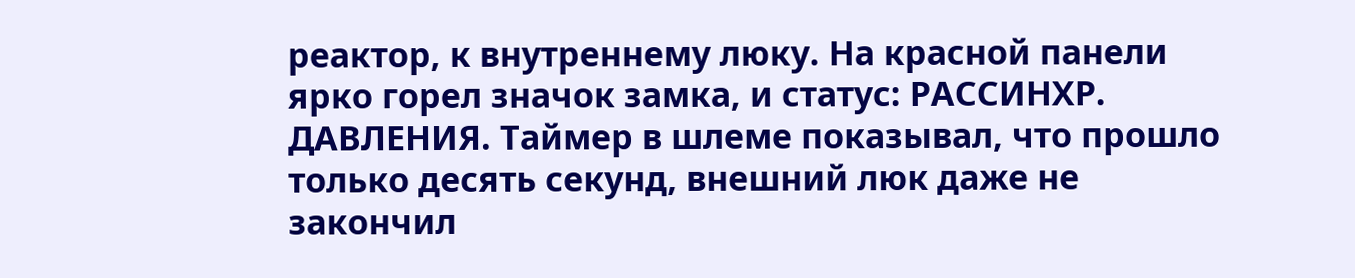реактор, к внутреннему люку. На красной панели ярко горел значок замка, и статус: РАССИНХР. ДАВЛЕНИЯ. Таймер в шлеме показывал, что прошло только десять секунд, внешний люк даже не закончил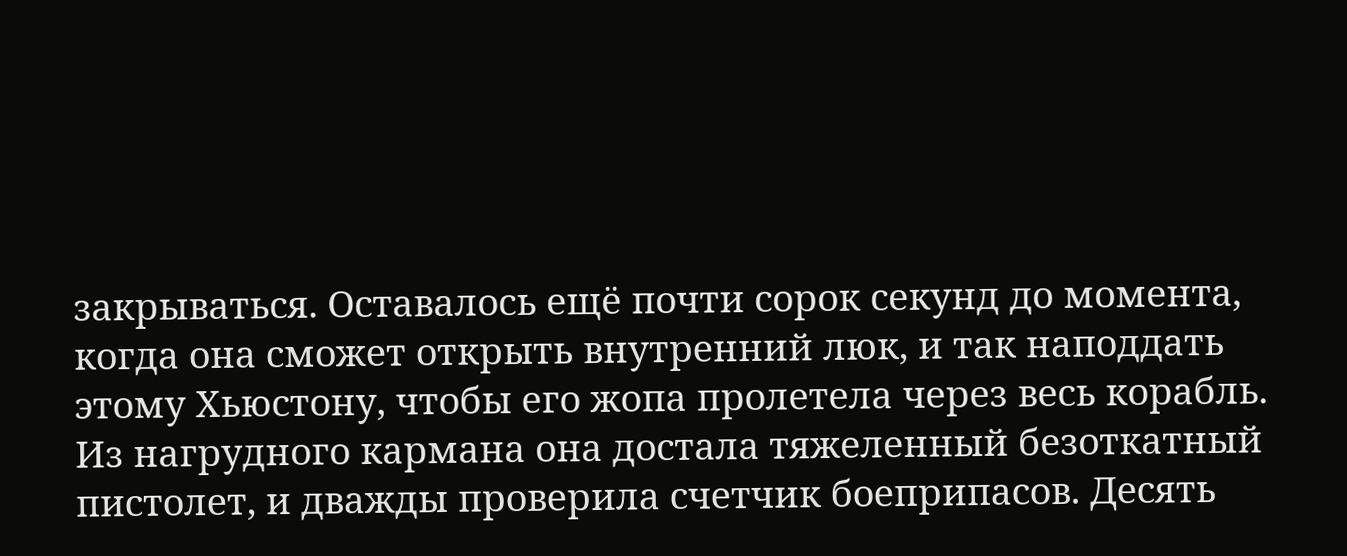закрываться. Оставалось ещё почти сорок секунд до момента, когда она сможет открыть внутренний люк, и так наподдать этому Хьюстону, чтобы его жопа пролетела через весь корабль. Из нагрудного кармана она достала тяжеленный безоткатный пистолет, и дважды проверила счетчик боеприпасов. Десять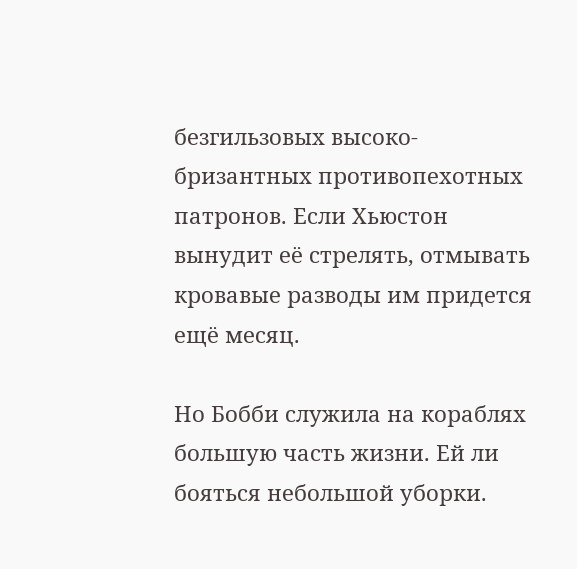безгильзовых высоко-бризантных противопехотных патронов. Если Хьюстон вынудит её стрелять, отмывать кровавые разводы им придется ещё месяц.

Но Бобби служила на кораблях большую часть жизни. Ей ли бояться небольшой уборки.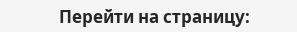Перейти на страницу: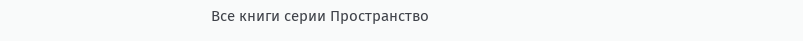Все книги серии Пространство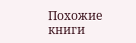Похожие книги